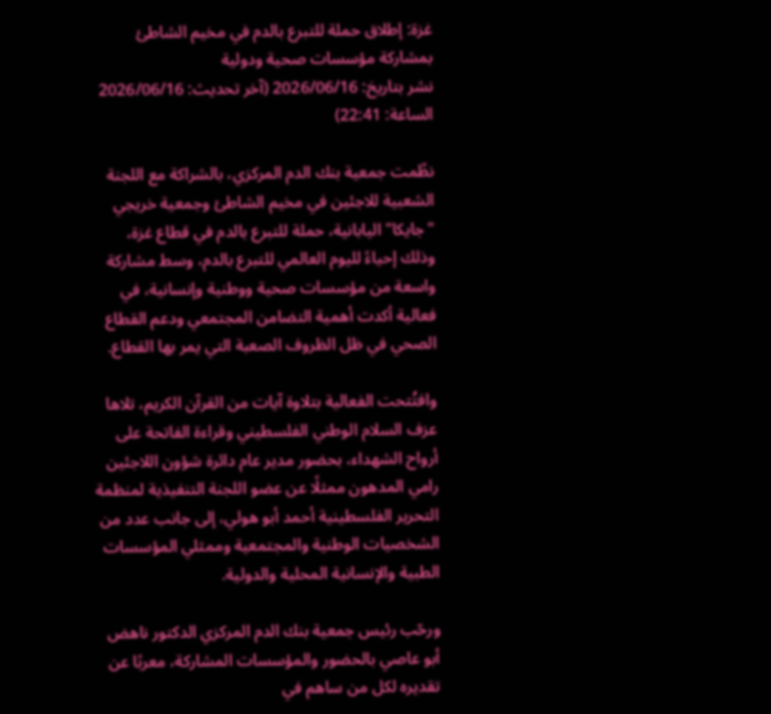غزة: إطلاق حملة للتبرع بالدم في مخيم الشاطئ بمشاركة مؤسسات صحية ودولية
نشر بتاريخ: 2026/06/16 (آخر تحديث: 2026/06/16 الساعة: 22:41)

نظّمت جمعية بنك الدم المركزي، بالشراكة مع اللجنة الشعبية للاجئين في مخيم الشاطئ وجمعية خريجي "جايكا" اليابانية، حملة للتبرع بالدم في قطاع غزة، وذلك إحياءً لليوم العالمي للتبرع بالدم، وسط مشاركة واسعة من مؤسسات صحية ووطنية وإنسانية، في فعالية أكدت أهمية التضامن المجتمعي ودعم القطاع الصحي في ظل الظروف الصعبة التي يمر بها القطاع.

وافتُتحت الفعالية بتلاوة آيات من القرآن الكريم، تلاها عزف السلام الوطني الفلسطيني وقراءة الفاتحة على أرواح الشهداء، بحضور مدير عام دائرة شؤون اللاجئين رامي المدهون ممثلًا عن عضو اللجنة التنفيذية لمنظمة التحرير الفلسطينية أحمد أبو هولي، إلى جانب عدد من الشخصيات الوطنية والمجتمعية وممثلي المؤسسات الطبية والإنسانية المحلية والدولية.

ورحّب رئيس جمعية بنك الدم المركزي الدكتور ناهض أبو عاصي بالحضور والمؤسسات المشاركة، معربًا عن تقديره لكل من ساهم في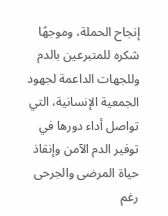إنجاح الحملة، وموجهًا شكره للمتبرعين بالدم وللجهات الداعمة لجهود الجمعية الإنسانية، التي تواصل أداء دورها في توفير الدم الآمن وإنقاذ حياة المرضى والجرحى رغم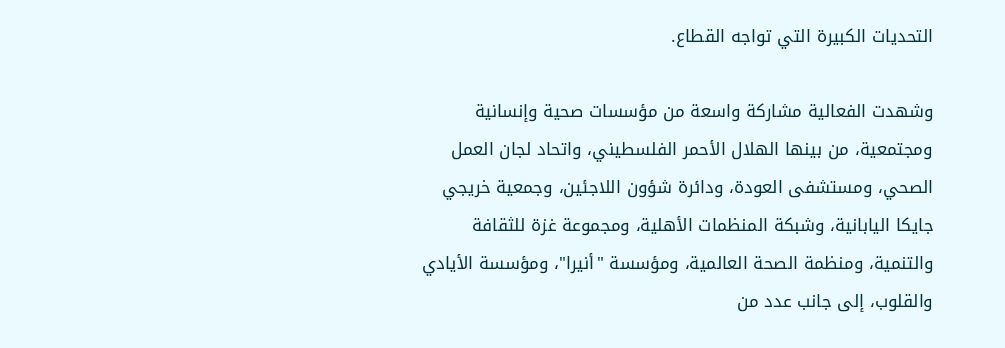التحديات الكبيرة التي تواجه القطاع.

وشهدت الفعالية مشاركة واسعة من مؤسسات صحية وإنسانية ومجتمعية، من بينها الهلال الأحمر الفلسطيني، واتحاد لجان العمل الصحي، ومستشفى العودة، ودائرة شؤون اللاجئين، وجمعية خريجي جايكا اليابانية، وشبكة المنظمات الأهلية، ومجموعة غزة للثقافة والتنمية، ومنظمة الصحة العالمية، ومؤسسة "أنيرا"، ومؤسسة الأيادي والقلوب، إلى جانب عدد من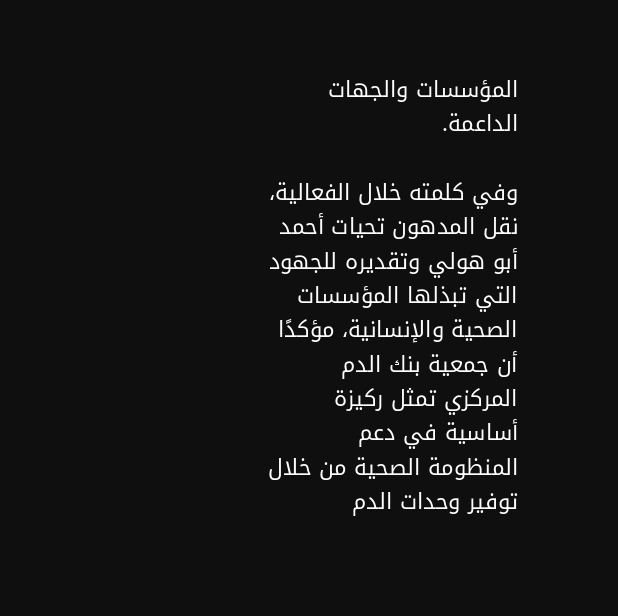المؤسسات والجهات الداعمة.

وفي كلمته خلال الفعالية، نقل المدهون تحيات أحمد أبو هولي وتقديره للجهود التي تبذلها المؤسسات الصحية والإنسانية، مؤكدًا أن جمعية بنك الدم المركزي تمثل ركيزة أساسية في دعم المنظومة الصحية من خلال توفير وحدات الدم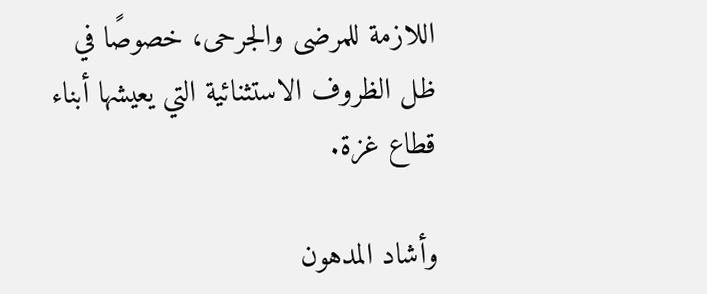اللازمة للمرضى والجرحى، خصوصًا في ظل الظروف الاستثنائية التي يعيشها أبناء قطاع غزة.

وأشاد المدهون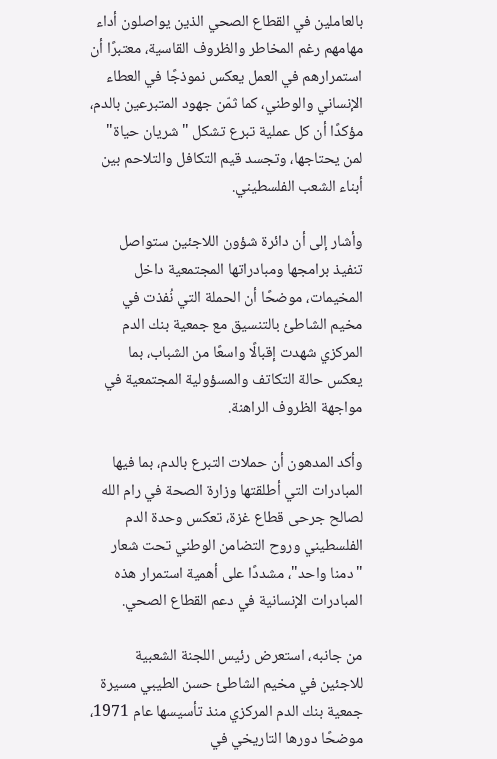بالعاملين في القطاع الصحي الذين يواصلون أداء مهامهم رغم المخاطر والظروف القاسية، معتبرًا أن استمرارهم في العمل يعكس نموذجًا في العطاء الإنساني والوطني، كما ثمّن جهود المتبرعين بالدم، مؤكدًا أن كل عملية تبرع تشكل "شريان حياة" لمن يحتاجها، وتجسد قيم التكافل والتلاحم بين أبناء الشعب الفلسطيني.

وأشار إلى أن دائرة شؤون اللاجئين ستواصل تنفيذ برامجها ومبادراتها المجتمعية داخل المخيمات، موضحًا أن الحملة التي نُفذت في مخيم الشاطئ بالتنسيق مع جمعية بنك الدم المركزي شهدت إقبالًا واسعًا من الشباب، بما يعكس حالة التكاتف والمسؤولية المجتمعية في مواجهة الظروف الراهنة.

وأكد المدهون أن حملات التبرع بالدم، بما فيها المبادرات التي أطلقتها وزارة الصحة في رام الله لصالح جرحى قطاع غزة، تعكس وحدة الدم الفلسطيني وروح التضامن الوطني تحت شعار "دمنا واحد"، مشددًا على أهمية استمرار هذه المبادرات الإنسانية في دعم القطاع الصحي.

من جانبه، استعرض رئيس اللجنة الشعبية للاجئين في مخيم الشاطئ حسن الطيبي مسيرة جمعية بنك الدم المركزي منذ تأسيسها عام 1971، موضحًا دورها التاريخي في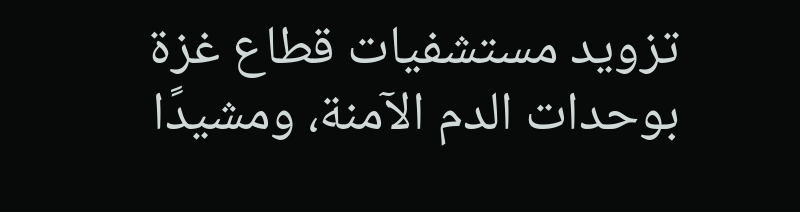تزويد مستشفيات قطاع غزة بوحدات الدم الآمنة، ومشيدًا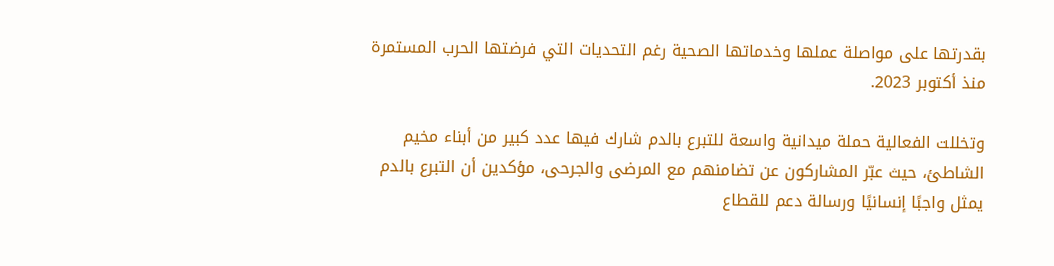بقدرتها على مواصلة عملها وخدماتها الصحية رغم التحديات التي فرضتها الحرب المستمرة منذ أكتوبر 2023.

وتخللت الفعالية حملة ميدانية واسعة للتبرع بالدم شارك فيها عدد كبير من أبناء مخيم الشاطئ، حيث عبّر المشاركون عن تضامنهم مع المرضى والجرحى، مؤكدين أن التبرع بالدم يمثل واجبًا إنسانيًا ورسالة دعم للقطاع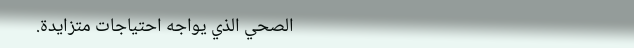الصحي الذي يواجه احتياجات متزايدة.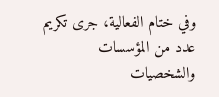وفي ختام الفعالية، جرى تكريم عدد من المؤسسات والشخصيات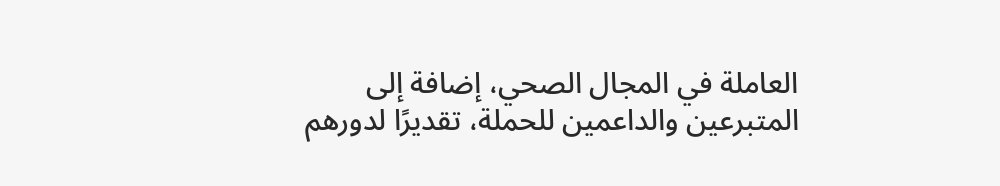العاملة في المجال الصحي، إضافة إلى المتبرعين والداعمين للحملة، تقديرًا لدورهم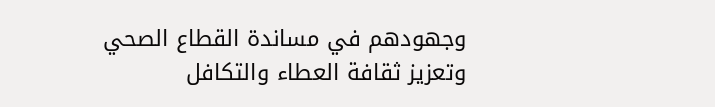وجهودهم في مساندة القطاع الصحي وتعزيز ثقافة العطاء والتكافل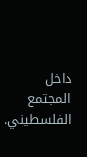داخل المجتمع الفلسطيني.